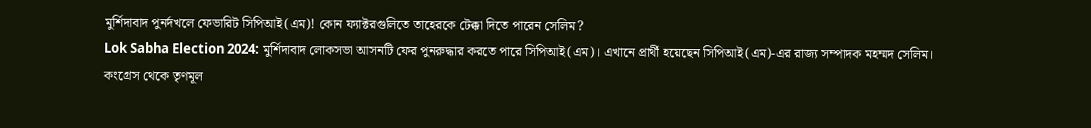মুর্শিদাবাদ পুনর্দখলে ফেভারিট সিপিআই(এম)! কোন ফ্যাক্টরগুলিতে তাহেরকে টেক্কা দিতে পারেন সেলিম?
Lok Sabha Election 2024: মুর্শিদাবাদ লোকসভা আসনটি ফের পুনরুদ্ধার করতে পারে সিপিআই(এম)। এখানে প্রার্থী হয়েছেন সিপিআই(এম)-এর রাজ্য সম্পাদক মহম্মদ সেলিম।
কংগ্রেস থেকে তৃণমূল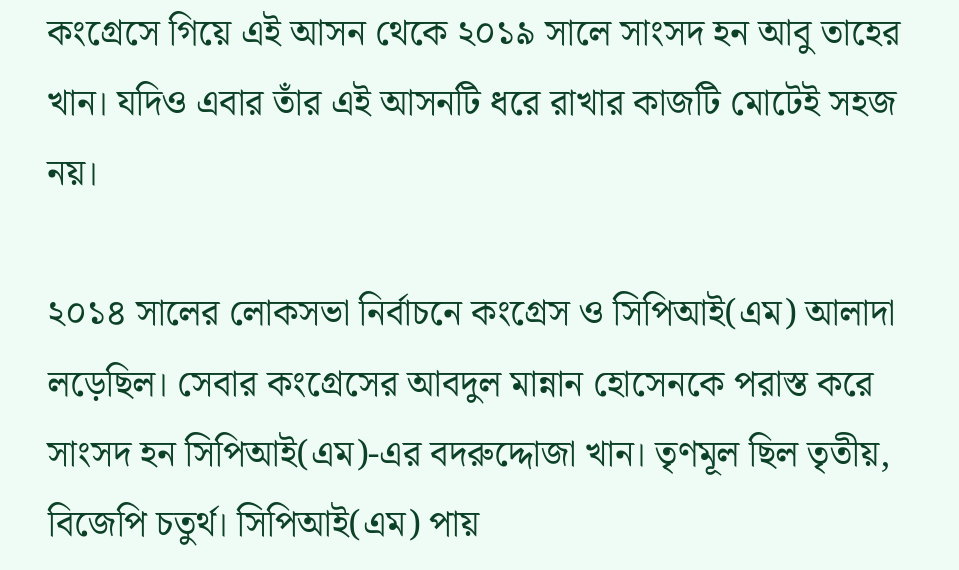কংগ্রেসে গিয়ে এই আসন থেকে ২০১৯ সালে সাংসদ হন আবু তাহের খান। যদিও এবার তাঁর এই আসনটি ধরে রাখার কাজটি মোটেই সহজ নয়।

২০১৪ সালের লোকসভা নির্বাচনে কংগ্রেস ও সিপিআই(এম) আলাদা লড়েছিল। সেবার কংগ্রেসের আবদুল মান্নান হোসেনকে পরাস্ত করে সাংসদ হন সিপিআই(এম)-এর বদরুদ্দোজা খান। তৃণমূল ছিল তৃতীয়, বিজেপি চতুর্থ। সিপিআই(এম) পায়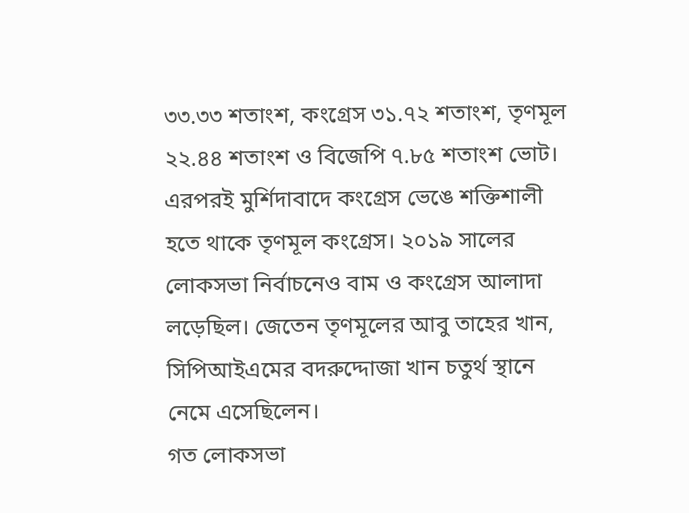৩৩.৩৩ শতাংশ, কংগ্রেস ৩১.৭২ শতাংশ, তৃণমূল ২২.৪৪ শতাংশ ও বিজেপি ৭.৮৫ শতাংশ ভোট।
এরপরই মুর্শিদাবাদে কংগ্রেস ভেঙে শক্তিশালী হতে থাকে তৃণমূল কংগ্রেস। ২০১৯ সালের লোকসভা নির্বাচনেও বাম ও কংগ্রেস আলাদা লড়েছিল। জেতেন তৃণমূলের আবু তাহের খান, সিপিআইএমের বদরুদ্দোজা খান চতুর্থ স্থানে নেমে এসেছিলেন।
গত লোকসভা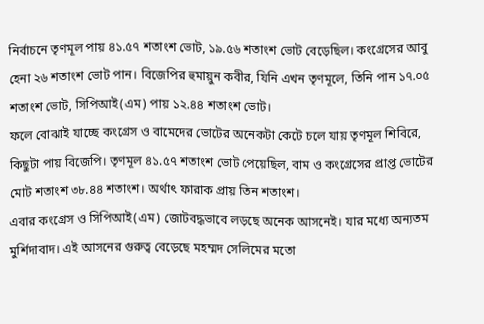নির্বাচনে তৃণমূল পায় ৪১.৫৭ শতাংশ ভোট, ১৯.৫৬ শতাংশ ভোট বেড়েছিল। কংগ্রেসের আবু হেনা ২৬ শতাংশ ভোট পান। বিজেপির হুমায়ুন কবীর, যিনি এখন তৃণমূলে, তিনি পান ১৭.০৫ শতাংশ ভোট, সিপিআই(এম) পায় ১২.৪৪ শতাংশ ভোট।
ফলে বোঝাই যাচ্ছে কংগ্রেস ও বামেদের ভোটের অনেকটা কেটে চলে যায় তৃণমূল শিবিরে, কিছুটা পায় বিজেপি। তৃণমূল ৪১.৫৭ শতাংশ ভোট পেয়েছিল, বাম ও কংগ্রেসের প্রাপ্ত ভোটের মোট শতাংশ ৩৮.৪৪ শতাংশ। অর্থাৎ ফারাক প্রায় তিন শতাংশ।
এবার কংগ্রেস ও সিপিআই(এম) জোটবদ্ধভাবে লড়ছে অনেক আসনেই। যার মধ্যে অন্যতম মুর্শিদাবাদ। এই আসনের গুরুত্ব বেড়েছে মহম্মদ সেলিমের মতো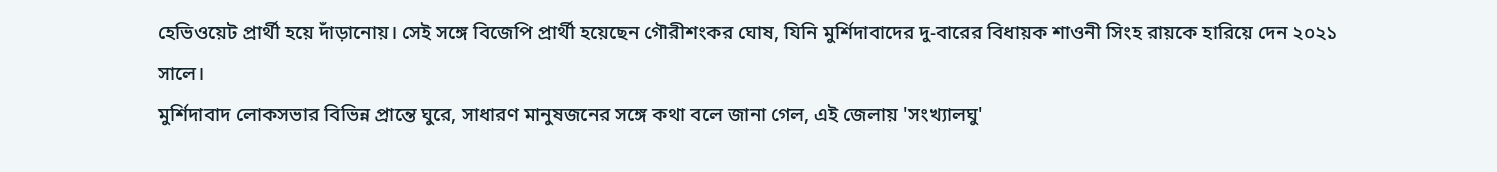হেভিওয়েট প্রার্থী হয়ে দাঁড়ানোয়। সেই সঙ্গে বিজেপি প্রার্থী হয়েছেন গৌরীশংকর ঘোষ, যিনি মুর্শিদাবাদের দু-বারের বিধায়ক শাওনী সিংহ রায়কে হারিয়ে দেন ২০২১ সালে।
মুর্শিদাবাদ লোকসভার বিভিন্ন প্রান্তে ঘুরে, সাধারণ মানুষজনের সঙ্গে কথা বলে জানা গেল, এই জেলায় 'সংখ্যালঘু'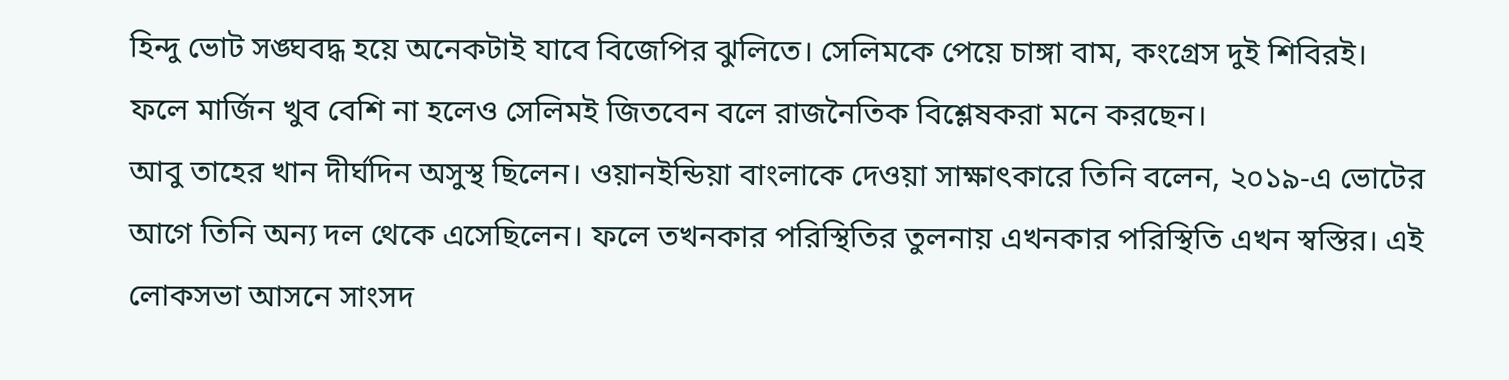হিন্দু ভোট সঙ্ঘবদ্ধ হয়ে অনেকটাই যাবে বিজেপির ঝুলিতে। সেলিমকে পেয়ে চাঙ্গা বাম, কংগ্রেস দুই শিবিরই। ফলে মার্জিন খুব বেশি না হলেও সেলিমই জিতবেন বলে রাজনৈতিক বিশ্লেষকরা মনে করছেন।
আবু তাহের খান দীর্ঘদিন অসুস্থ ছিলেন। ওয়ানইন্ডিয়া বাংলাকে দেওয়া সাক্ষাৎকারে তিনি বলেন, ২০১৯-এ ভোটের আগে তিনি অন্য দল থেকে এসেছিলেন। ফলে তখনকার পরিস্থিতির তুলনায় এখনকার পরিস্থিতি এখন স্বস্তির। এই লোকসভা আসনে সাংসদ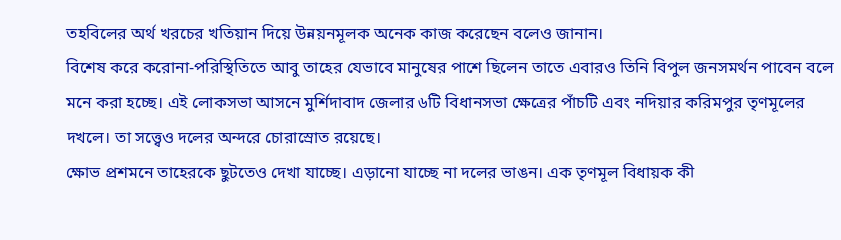তহবিলের অর্থ খরচের খতিয়ান দিয়ে উন্নয়নমূলক অনেক কাজ করেছেন বলেও জানান।
বিশেষ করে করোনা-পরিস্থিতিতে আবু তাহের যেভাবে মানুষের পাশে ছিলেন তাতে এবারও তিনি বিপুল জনসমর্থন পাবেন বলে মনে করা হচ্ছে। এই লোকসভা আসনে মুর্শিদাবাদ জেলার ৬টি বিধানসভা ক্ষেত্রের পাঁচটি এবং নদিয়ার করিমপুর তৃণমূলের দখলে। তা সত্ত্বেও দলের অন্দরে চোরাস্রোত রয়েছে।
ক্ষোভ প্রশমনে তাহেরকে ছুটতেও দেখা যাচ্ছে। এড়ানো যাচ্ছে না দলের ভাঙন। এক তৃণমূল বিধায়ক কী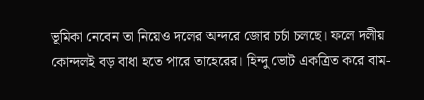ভূমিকা নেবেন তা নিয়েও দলের অন্দরে জোর চর্চা চলছে। ফলে দলীয় কোন্দলই বড় বাধা হতে পারে তাহেরের। হিন্দু ভোট একত্রিত করে বাম-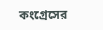কংগ্রেসের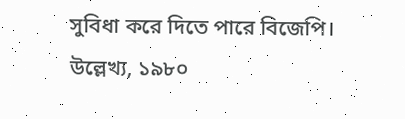সুবিধা করে দিতে পারে বিজেপি।
উল্লেখ্য, ১৯৮০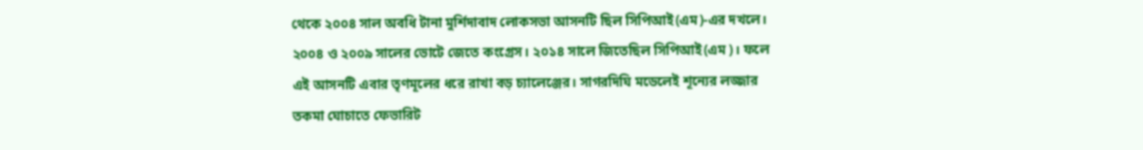থেকে ২০০৪ সাল অবধি টানা মুর্শিদাবাদ লোকসভা আসনটি ছিল সিপিআই(এম)-এর দখলে। ২০০৪ ও ২০০৯ সালের ভোটে জেতে কংগ্রেস। ২০১৪ সালে জিতেছিল সিপিআই(এম)। ফলে এই আসনটি এবার তৃণমূলের ধরে রাখা বড় চ্যালেঞ্জের। সাগরদিঘি মডেলেই শূন্যের লজ্জার তকমা ঘোচাতে ফেভারিট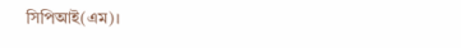সিপিআই(এম)।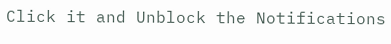Click it and Unblock the Notifications